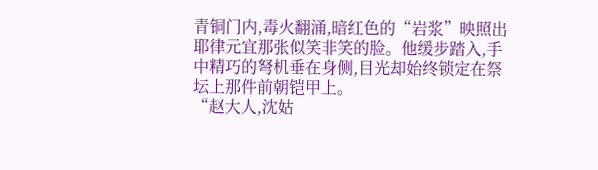青铜门内,毒火翻涌,暗红色的“岩浆”映照出耶律元宜那张似笑非笑的脸。他缓步踏入,手中精巧的弩机垂在身侧,目光却始终锁定在祭坛上那件前朝铠甲上。
“赵大人,沈姑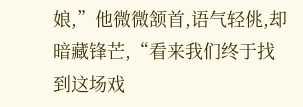娘,”他微微颔首,语气轻佻,却暗藏锋芒,“看来我们终于找到这场戏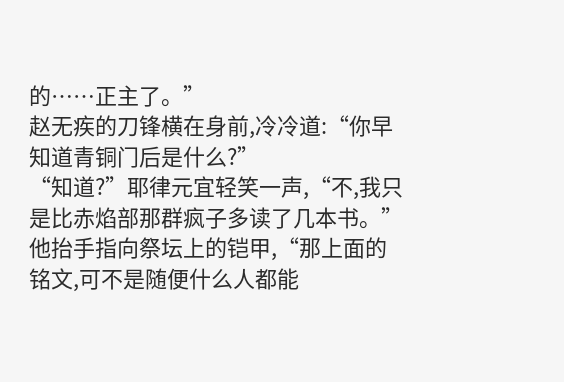的……正主了。”
赵无疾的刀锋横在身前,冷冷道:“你早知道青铜门后是什么?”
“知道?”耶律元宜轻笑一声,“不,我只是比赤焰部那群疯子多读了几本书。”他抬手指向祭坛上的铠甲,“那上面的铭文,可不是随便什么人都能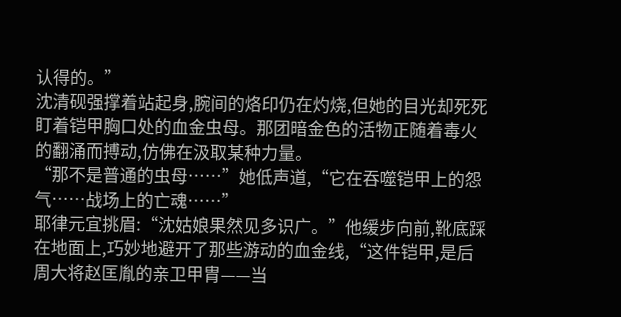认得的。”
沈清砚强撑着站起身,腕间的烙印仍在灼烧,但她的目光却死死盯着铠甲胸口处的血金虫母。那团暗金色的活物正随着毒火的翻涌而搏动,仿佛在汲取某种力量。
“那不是普通的虫母……”她低声道,“它在吞噬铠甲上的怨气……战场上的亡魂……”
耶律元宜挑眉:“沈姑娘果然见多识广。”他缓步向前,靴底踩在地面上,巧妙地避开了那些游动的血金线,“这件铠甲,是后周大将赵匡胤的亲卫甲胄——当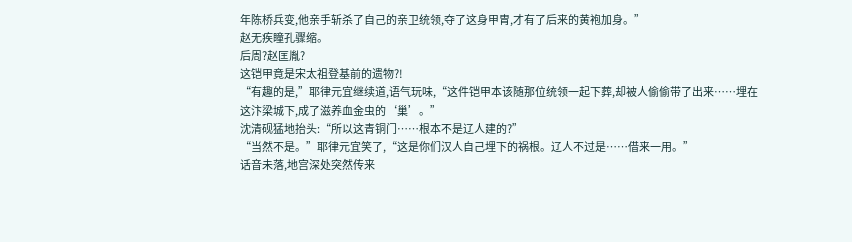年陈桥兵变,他亲手斩杀了自己的亲卫统领,夺了这身甲胄,才有了后来的黄袍加身。”
赵无疾瞳孔骤缩。
后周?赵匡胤?
这铠甲竟是宋太祖登基前的遗物?!
“有趣的是,”耶律元宜继续道,语气玩味,“这件铠甲本该随那位统领一起下葬,却被人偷偷带了出来……埋在这汴梁城下,成了滋养血金虫的‘巢’。”
沈清砚猛地抬头:“所以这青铜门……根本不是辽人建的?”
“当然不是。”耶律元宜笑了,“这是你们汉人自己埋下的祸根。辽人不过是……借来一用。”
话音未落,地宫深处突然传来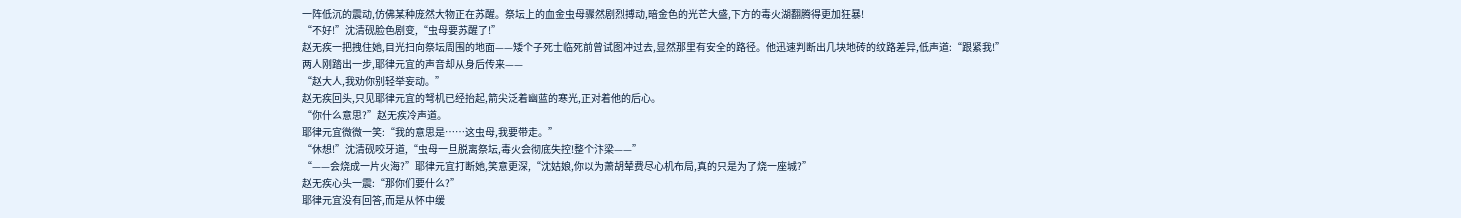一阵低沉的震动,仿佛某种庞然大物正在苏醒。祭坛上的血金虫母骤然剧烈搏动,暗金色的光芒大盛,下方的毒火湖翻腾得更加狂暴!
“不好!”沈清砚脸色剧变,“虫母要苏醒了!”
赵无疾一把拽住她,目光扫向祭坛周围的地面——矮个子死士临死前曾试图冲过去,显然那里有安全的路径。他迅速判断出几块地砖的纹路差异,低声道:“跟紧我!”
两人刚踏出一步,耶律元宜的声音却从身后传来——
“赵大人,我劝你别轻举妄动。”
赵无疾回头,只见耶律元宜的弩机已经抬起,箭尖泛着幽蓝的寒光,正对着他的后心。
“你什么意思?”赵无疾冷声道。
耶律元宜微微一笑:“我的意思是……这虫母,我要带走。”
“休想!”沈清砚咬牙道,“虫母一旦脱离祭坛,毒火会彻底失控!整个汴梁——”
“——会烧成一片火海?”耶律元宜打断她,笑意更深,“沈姑娘,你以为萧胡辇费尽心机布局,真的只是为了烧一座城?”
赵无疾心头一震:“那你们要什么?”
耶律元宜没有回答,而是从怀中缓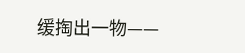缓掏出一物——